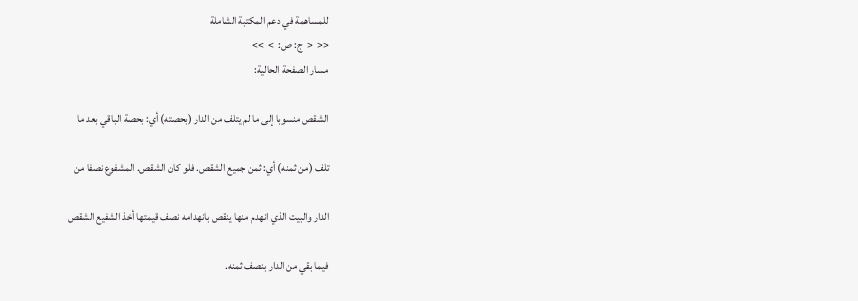للمساهمة في دعم المكتبة الشاملة
<<  <  ج: ص:  >  >>
مسار الصفحة الحالية:

الشقص منسوبا إلى ما لم يتلف من الدار (بحصته) أي: بحصة الباقي بعد ما

تلف (من ثمنه) أي: ثمن جميع الشقص. فلو كان الشقص. المشفوع نصفا من

الدار والبيت الذي انهدم منها ينقص بانهدامه نصف قيمتها أخذ الشفيع الشقص

فيما بقي من الدار بنصف ثمنه.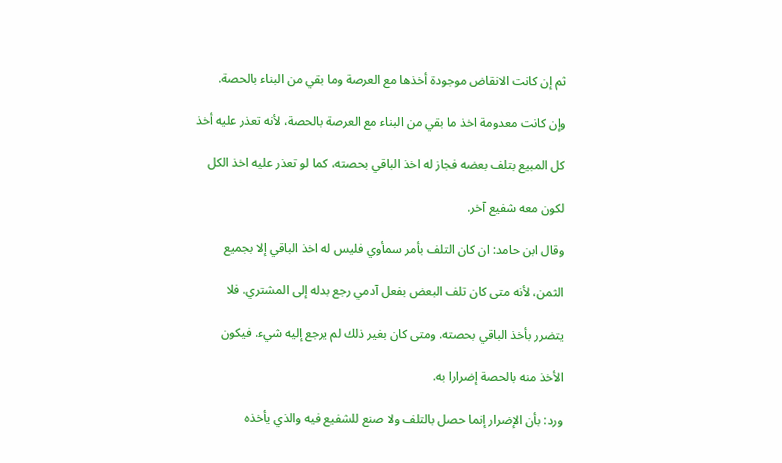ثم إن كانت الانقاض موجودة أخذها مع العرصة وما بقي من البناء بالحصة.

وإن كانت معدومة اخذ ما بقي من البناء مع العرصة بالحصة، لأنه تعذر عليه أخذ

كل المبيع بتلف بعضه فجاز له اخذ الباقي بحصته، كما لو تعذر عليه اخذ الكل

لكون معه شفيع آخر.

وقال ابن حامد: ان كان التلف بأمر سمأوي فليس له اخذ الباقي إلا بجميع

الثمن، لأنه متى كان تلف البعض بفعل آدمي رجع بدله إلى المشتري. فلا

يتضرر بأخذ الباقي بحصته. ومتى كان بغير ذلك لم يرجع إليه شيء. فيكون

الأخذ منه بالحصة إضرارا به.

ورد: بأن الإضرار إنما حصل بالتلف ولا صنع للشفيع فيه والذي يأخذه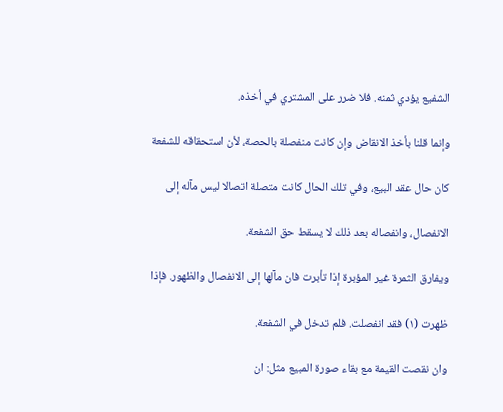الشفيع يؤدي ثمنه. فلا ضرر على المشتري في أخذه.

وإنما قلنا بأخذ الانقاض وإن كانت منفصلة بالحصة، لأن استحقاقه للشفعة

كان حال عقد البيع، وفي تلك الحال كانت متصلة اتصالا ليس مآله إلى

الانفصال، وانفصاله بعد ذلك لا يسقط حق الشفعة.

ويفارق الثمرة غير المؤبرة إذا تأبرت فان مآلها إلى الانفصال والظهور. فإذا

ظهرت (١) فقد انفصلت. فلم تدخل في الشفعة.

وان نقصت القيمة مع بقاء صورة المبيع مثل: ان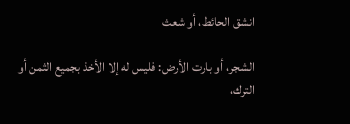انشق الحائط، أو شعث

الشجر، أو بارت الأرض: فليس له إلا الأخذ بجميع الثمن أو الترك،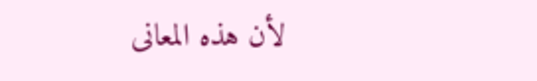لأن هذه المعانى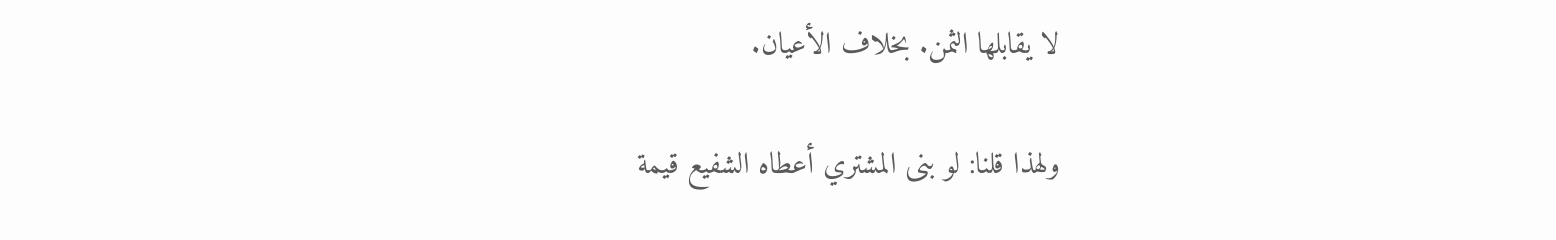لا يقابلها الثمن. بخلاف الأعيان.

ولهذا قلنا: لو بنى المشتري أعطاه الشفيع قيمة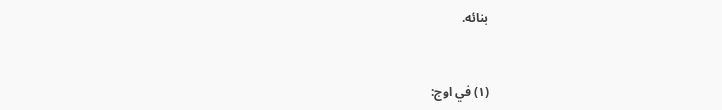بنائه.


(١) في اوج: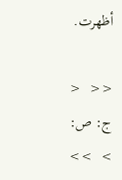أظهرت.

<<  <  ج: ص:  >  >>